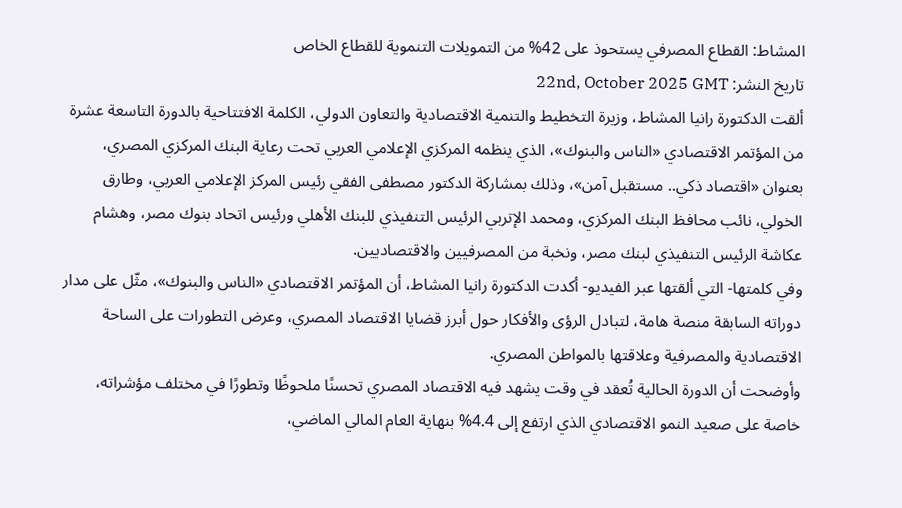المشاط: القطاع المصرفي يستحوذ على 42% من التمويلات التنموية للقطاع الخاص
تاريخ النشر: 22nd, October 2025 GMT
ألقت الدكتورة رانيا المشاط، وزيرة التخطيط والتنمية الاقتصادية والتعاون الدولي، الكلمة الافتتاحية بالدورة التاسعة عشرة من المؤتمر الاقتصادي «الناس والبنوك»، الذي ينظمه المركزي الإعلامي العربي تحت رعاية البنك المركزي المصري، بعنوان «اقتصاد ذكي.. مستقبل آمن»، وذلك بمشاركة الدكتور مصطفى الفقي رئيس المركز الإعلامي العربي، وطارق الخولي، نائب محافظ البنك المركزي، ومحمد الإتربي الرئيس التنفيذي للبنك الأهلي ورئيس اتحاد بنوك مصر، وهشام عكاشة الرئيس التنفيذي لبنك مصر، ونخبة من المصرفيين والاقتصاديين.
وفي كلمتها- التي ألقتها عبر الفيديو- أكدت الدكتورة رانيا المشاط، أن المؤتمر الاقتصادي «الناس والبنوك»، مثّل على مدار دوراته السابقة منصة هامة، لتبادل الرؤى والأفكار حول أبرز قضايا الاقتصاد المصري، وعرض التطورات على الساحة الاقتصادية والمصرفية وعلاقتها بالمواطن المصري.
وأوضحت أن الدورة الحالية تُعقد في وقت يشهد فيه الاقتصاد المصري تحسنًا ملحوظًا وتطورًا في مختلف مؤشراته، خاصة على صعيد النمو الاقتصادي الذي ارتفع إلى 4.4% بنهاية العام المالي الماضي،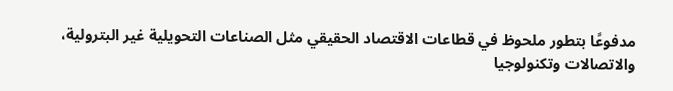مدفوعًا بتطور ملحوظ في قطاعات الاقتصاد الحقيقي مثل الصناعات التحويلية غير البترولية، والاتصالات وتكنولوجيا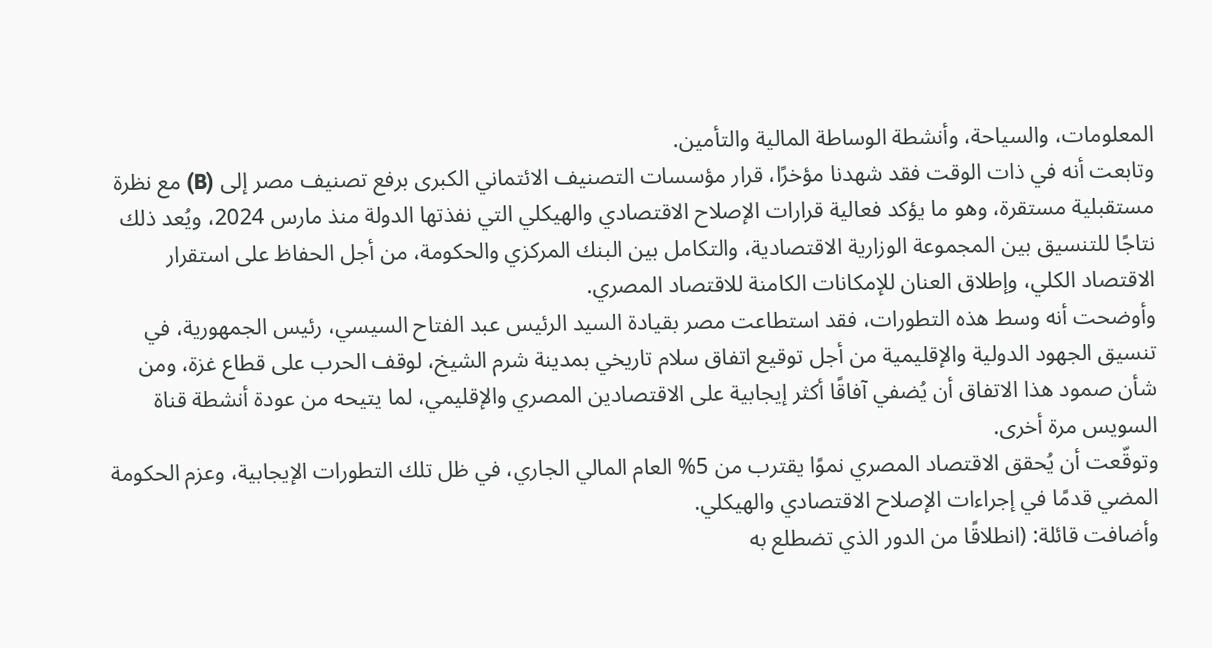المعلومات، والسياحة، وأنشطة الوساطة المالية والتأمين.
وتابعت أنه في ذات الوقت فقد شهدنا مؤخرًا، قرار مؤسسات التصنيف الائتماني الكبرى برفع تصنيف مصر إلى (B) مع نظرة مستقبلية مستقرة، وهو ما يؤكد فعالية قرارات الإصلاح الاقتصادي والهيكلي التي نفذتها الدولة منذ مارس 2024، ويُعد ذلك نتاجًا للتنسيق بين المجموعة الوزارية الاقتصادية، والتكامل بين البنك المركزي والحكومة، من أجل الحفاظ على استقرار الاقتصاد الكلي، وإطلاق العنان للإمكانات الكامنة للاقتصاد المصري.
وأوضحت أنه وسط هذه التطورات، فقد استطاعت مصر بقيادة السيد الرئيس عبد الفتاح السيسي، رئيس الجمهورية، في تنسيق الجهود الدولية والإقليمية من أجل توقيع اتفاق سلام تاريخي بمدينة شرم الشيخ، لوقف الحرب على قطاع غزة، ومن شأن صمود هذا الاتفاق أن يُضفي آفاقًا أكثر إيجابية على الاقتصادين المصري والإقليمي، لما يتيحه من عودة أنشطة قناة السويس مرة أخرى.
وتوقّعت أن يُحقق الاقتصاد المصري نموًا يقترب من 5% العام المالي الجاري، في ظل تلك التطورات الإيجابية، وعزم الحكومة المضي قدمًا في إجراءات الإصلاح الاقتصادي والهيكلي.
وأضافت قائلة: (انطلاقًا من الدور الذي تضطلع به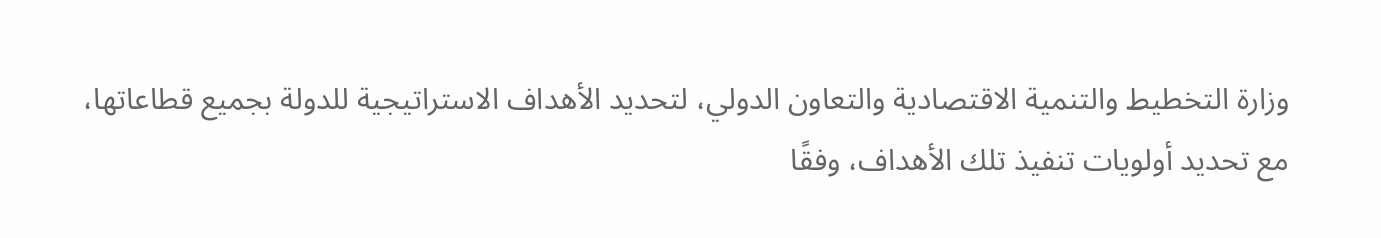وزارة التخطيط والتنمية الاقتصادية والتعاون الدولي، لتحديد الأهداف الاستراتيجية للدولة بجميع قطاعاتها، مع تحديد أولويات تنفيذ تلك الأهداف، وفقًا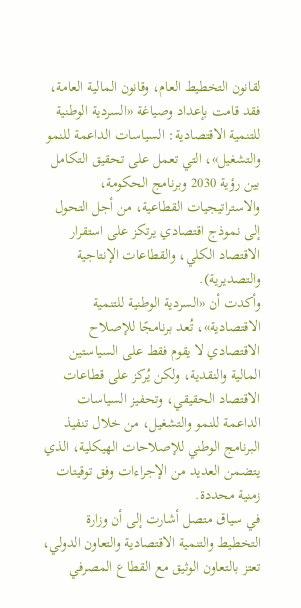لقانون التخطيط العام، وقانون المالية العامة، فقد قامت بإعداد وصياغة «السردية الوطنية للتنمية الاقتصادية: السياسات الداعمة للنمو والتشغيل»، التي تعمل على تحقيق التكامل بين رؤية 2030 وبرنامج الحكومة، والاستراتيجيات القطاعية، من أجل التحول إلى نموذج اقتصادي يرتكز على استقرار الاقتصاد الكلي، والقطاعات الإنتاجية والتصديرية).
وأكدت أن «السردية الوطنية للتنمية الاقتصادية»، تُعد برنامجًا للإصلاح الاقتصادي لا يقوم فقط على السياستين المالية والنقدية، ولكن يُركز على قطاعات الاقتصاد الحقيقي، وتحفيز السياسات الداعمة للنمو والتشغيل، من خلال تنفيذ البرنامج الوطني للإصلاحات الهيكلية، الذي يتضمن العديد من الإجراءات وفق توقيتات زمنية محددة.
في سياق متصل أشارت إلى أن وزارة التخطيط والتنمية الاقتصادية والتعاون الدولي، تعتز بالتعاون الوثيق مع القطاع المصرفي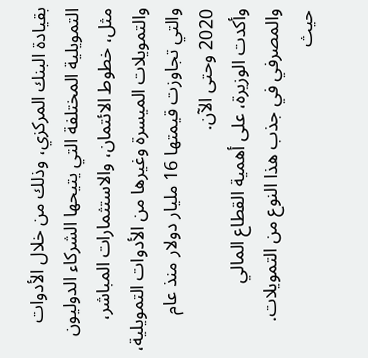بقيادة البنك المركزي، وذلك من خلال الأدوات التمويلية المختلفة التي يتيحها الشركاء الدوليون مثل، خطوط الائتمان، والاستثمارات المباشر، والتمويلات الميسرة وغيرها من الأدوات التمويلية، والتي تجاوزت قيمتها 16 مليار دولار منذ عام 2020 وحتى الآن.
وأكدت الوزيرة، على أهمية القطاع المالي والمصرفي في جذب هذا النوع من التمويلات. حيث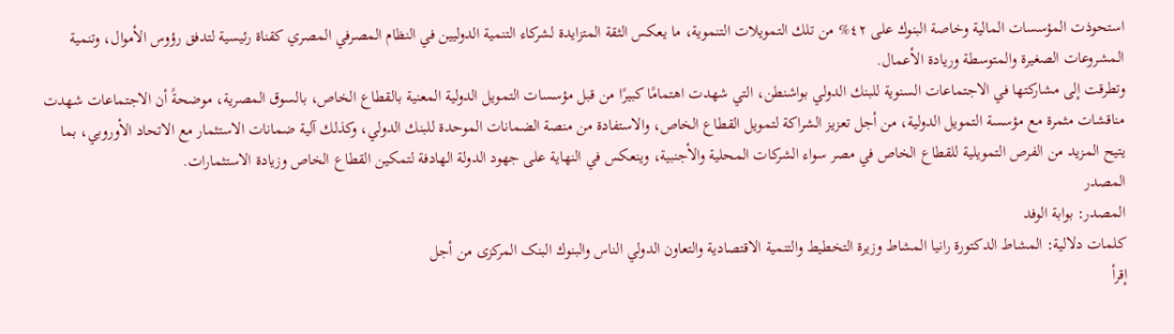استحوذت المؤسسات المالية وخاصة البنوك على ٤٢% من تلك التمويلات التنموية، ما يعكس الثقة المتزايدة لشركاء التنمية الدوليين في النظام المصرفي المصري كقناة رئيسية لتدفق رؤوس الأموال، وتنمية المشروعات الصغيرة والمتوسطة وريادة الأعمال.
وتطرقت إلى مشاركتها في الاجتماعات السنوية للبنك الدولي بواشنطن، التي شهدت اهتمامًا كبيرًا من قبل مؤسسات التمويل الدولية المعنية بالقطاع الخاص، بالسوق المصرية، موضحةً أن الاجتماعات شهدت مناقشات مثمرة مع مؤسسة التمويل الدولية، من أجل تعزيز الشراكة لتمويل القطاع الخاص، والاستفادة من منصة الضمانات الموحدة للبنك الدولي، وكذلك آلية ضمانات الاستثمار مع الاتحاد الأوروبي، بما يتيح المزيد من الفرص التمويلية للقطاع الخاص في مصر سواء الشركات المحلية والأجنبية، وينعكس في النهاية على جهود الدولة الهادفة لتمكين القطاع الخاص وزيادة الاستثمارات.
المصدر
المصدر: بوابة الوفد
كلمات دلالية: المشاط الدكتورة رانيا المشاط وزيرة التخطيط والتنمية الاقتصادية والتعاون الدولي الناس والبنوك البنک المرکزی من أجل
إقرأ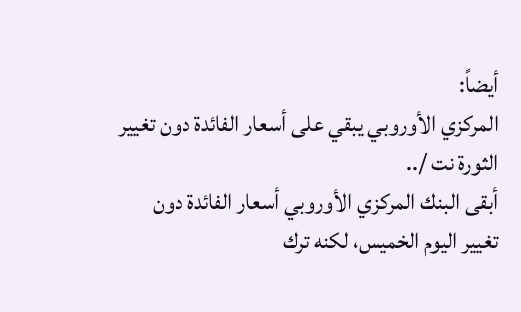أيضاً:
المركزي الأوروبي يبقي على أسعار الفائدة دون تغيير
الثورة نت /..
أبقى البنك المركزي الأوروبي أسعار الفائدة دون تغيير اليوم الخميس، لكنه ترك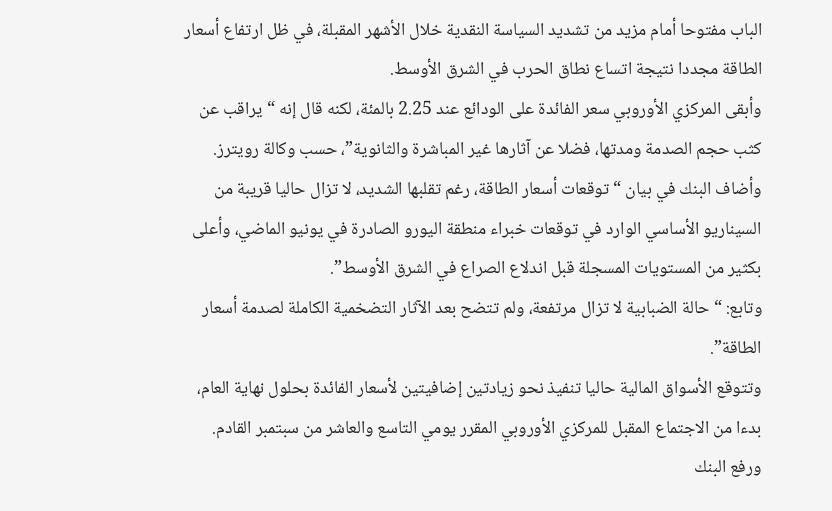الباب مفتوحا أمام مزيد من تشديد السياسة النقدية خلال الأشهر المقبلة، في ظل ارتفاع أسعار الطاقة مجددا نتيجة اتساع نطاق الحرب في الشرق الأوسط.
وأبقى المركزي الأوروبي سعر الفائدة على الودائع عند 2.25 بالمئة، لكنه قال إنه “يراقب عن كثب حجم الصدمة ومدتها، فضلا عن آثارها غير المباشرة والثانوية”، حسب وكالة رويترز.
وأضاف البنك في بيان “توقعات أسعار الطاقة، رغم تقلبها الشديد، لا تزال حاليا قريبة من السيناريو الأساسي الوارد في توقعات خبراء منطقة اليورو الصادرة في يونيو الماضي، وأعلى بكثير من المستويات المسجلة قبل اندلاع الصراع في الشرق الأوسط”.
وتابع: “حالة الضبابية لا تزال مرتفعة، ولم تتضح بعد الآثار التضخمية الكاملة لصدمة أسعار الطاقة”.
وتتوقع الأسواق المالية حاليا تنفيذ نحو زيادتين إضافيتين لأسعار الفائدة بحلول نهاية العام، بدءا من الاجتماع المقبل للمركزي الأوروبي المقرر يومي التاسع والعاشر من سبتمبر القادم.
ورفع البنك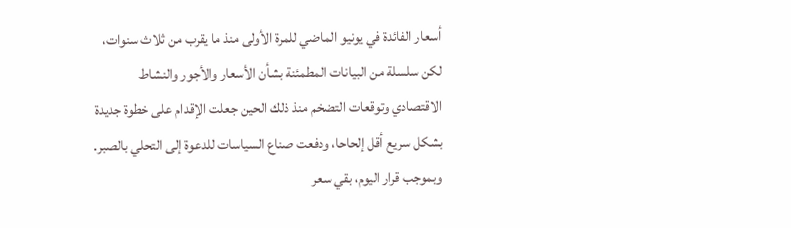أسعار الفائدة في يونيو الماضي للمرة الأولى منذ ما يقرب من ثلاث سنوات، لكن سلسلة من البيانات المطمئنة بشأن الأسعار والأجور والنشاط الاقتصادي وتوقعات التضخم منذ ذلك الحين جعلت الإقدام على خطوة جديدة بشكل سريع أقل إلحاحا، ودفعت صناع السياسات للدعوة إلى التحلي بالصبر.
وبموجب قرار اليوم، بقي سعر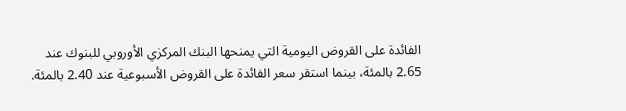الفائدة على القروض اليومية التي يمنحها البنك المركزي الأوروبي للبنوك عند 2.65 بالمئة، بينما استقر سعر الفائدة على القروض الأسبوعية عند 2.40 بالمئة.